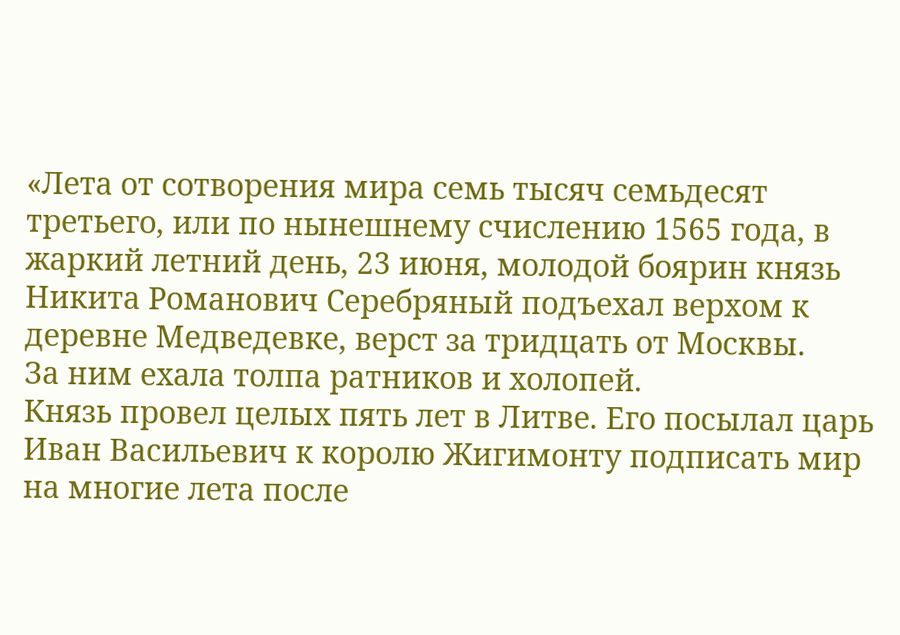«Лета от сотворения мира семь тысяч семьдесят третьего, или по нынешнему счислению 1565 года, в жаркий летний день, 23 июня, молодой боярин князь Никита Романович Серебряный подъехал верхом к деревне Медведевке, верст за тридцать от Москвы.
За ним ехала толпа ратников и холопей.
Князь провел целых пять лет в Литве. Его посылал царь Иван Васильевич к королю Жигимонту подписать мир на многие лета после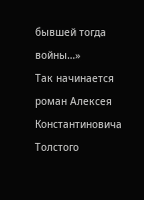бывшей тогда войны…»
Так начинается роман Алексея Константиновича Толстого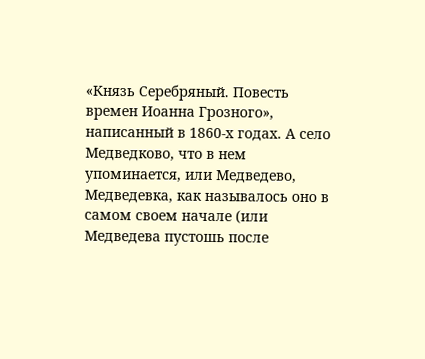«Князь Серебряный. Повесть времен Иоанна Грозного», написанный в 1860-х годах. А село Медведково, что в нем упоминается, или Медведево, Медведевка, как называлось оно в самом своем начале (или Медведева пустошь после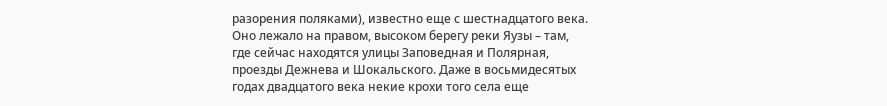разорения поляками), известно еще с шестнадцатого века. Оно лежало на правом, высоком берегу реки Яузы – там, где сейчас находятся улицы Заповедная и Полярная, проезды Дежнева и Шокальского. Даже в восьмидесятых годах двадцатого века некие крохи того села еще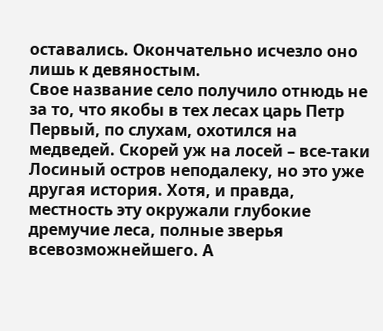оставались. Окончательно исчезло оно лишь к девяностым.
Свое название село получило отнюдь не за то, что якобы в тех лесах царь Петр Первый, по слухам, охотился на медведей. Скорей уж на лосей – все-таки Лосиный остров неподалеку, но это уже другая история. Хотя, и правда, местность эту окружали глубокие дремучие леса, полные зверья всевозможнейшего. А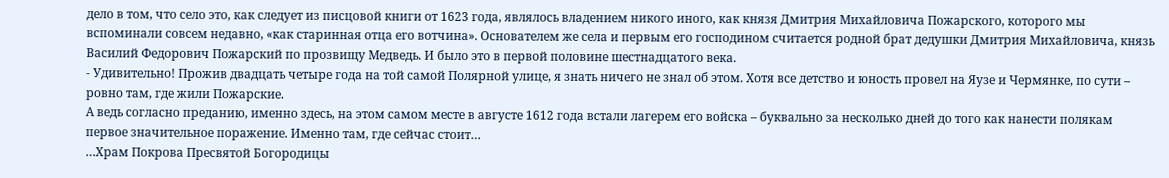дело в том, что село это, как следует из писцовой книги от 1623 года, являлось владением никого иного, как князя Дмитрия Михайловича Пожарского, которого мы вспоминали совсем недавно, «как старинная отца его вотчина». Основателем же села и первым его господином считается родной брат дедушки Дмитрия Михайловича, князь Василий Федорович Пожарский по прозвищу Медведь. И было это в первой половине шестнадцатого века.
- Удивительно! Прожив двадцать четыре года на той самой Полярной улице, я знать ничего не знал об этом. Хотя все детство и юность провел на Яузе и Чермянке, по сути – ровно там, где жили Пожарские.
А ведь согласно преданию, именно здесь, на этом самом месте в августе 1612 года встали лагерем его войска – буквально за несколько дней до того как нанести полякам первое значительное поражение. Именно там, где сейчас стоит…
…Храм Покрова Пресвятой Богородицы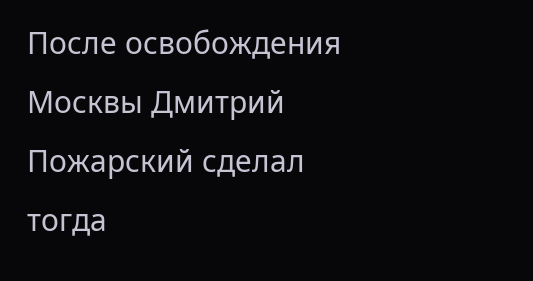После освобождения Москвы Дмитрий Пожарский сделал тогда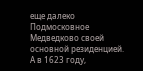еще далеко Подмосковное Медведково своей основной резиденцией. А в 1623 году,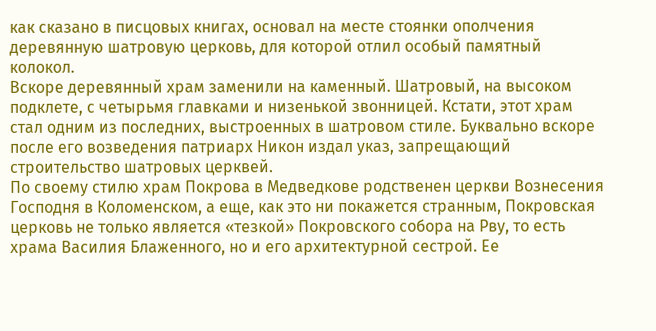как сказано в писцовых книгах, основал на месте стоянки ополчения деревянную шатровую церковь, для которой отлил особый памятный колокол.
Вскоре деревянный храм заменили на каменный. Шатровый, на высоком подклете, с четырьмя главками и низенькой звонницей. Кстати, этот храм стал одним из последних, выстроенных в шатровом стиле. Буквально вскоре после его возведения патриарх Никон издал указ, запрещающий строительство шатровых церквей.
По своему стилю храм Покрова в Медведкове родственен церкви Вознесения Господня в Коломенском, а еще, как это ни покажется странным, Покровская церковь не только является «тезкой» Покровского собора на Рву, то есть храма Василия Блаженного, но и его архитектурной сестрой. Ее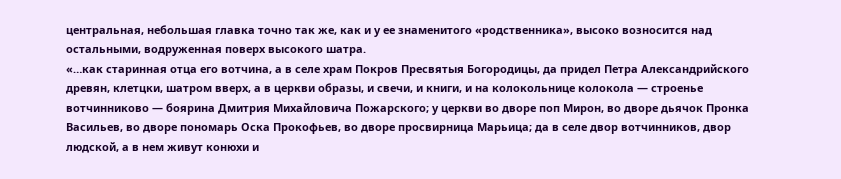центральная, небольшая главка точно так же, как и у ее знаменитого «родственника», высоко возносится над остальными, водруженная поверх высокого шатра.
«…как старинная отца его вотчина, а в селе храм Покров Пресвятыя Богородицы, да придел Петра Александрийского древян, клетцки, шатром вверх, а в церкви образы, и свечи, и книги, и на колокольнице колокола — строенье вотчинниково — боярина Дмитрия Михайловича Пожарского; у церкви во дворе поп Мирон, во дворе дьячок Пронка Васильев, во дворе пономарь Оска Прокофьев, во дворе просвирница Марьица; да в селе двор вотчинников, двор людской, а в нем живут конюхи и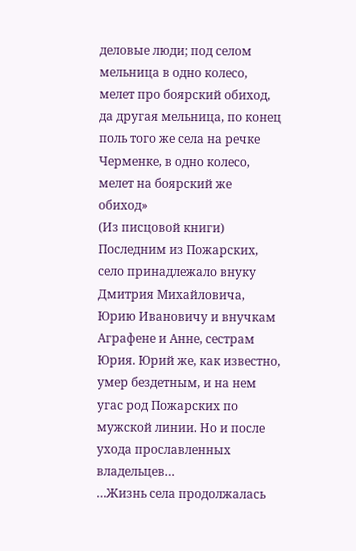деловые люди; под селом мельница в одно колесо, мелет про боярский обиход, да другая мельница, по конец поль того же села на речке Черменке, в одно колесо, мелет на боярский же обиход»
(Из писцовой книги)
Последним из Пожарских, село принадлежало внуку Дмитрия Михайловича, Юрию Ивановичу и внучкам Аграфене и Анне, сестрам Юрия. Юрий же, как известно, умер бездетным, и на нем угас род Пожарских по мужской линии. Но и после ухода прославленных владельцев…
…Жизнь села продолжалась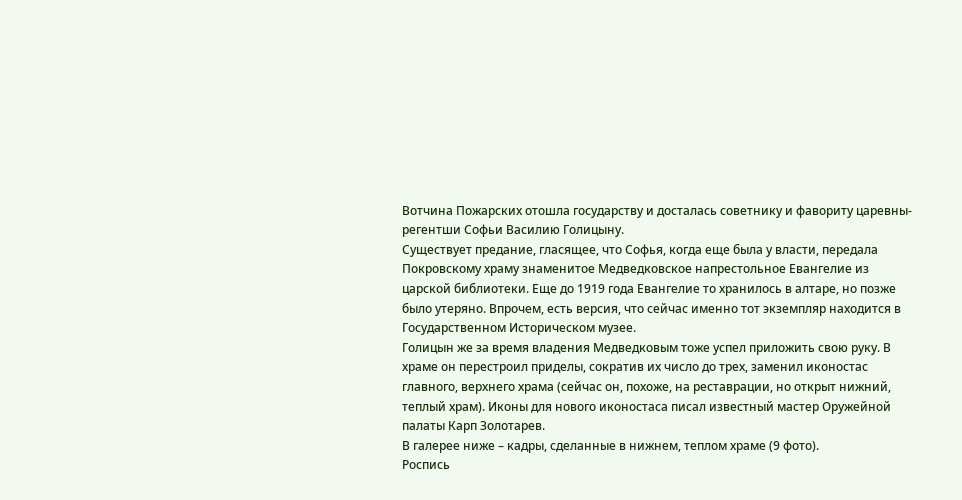Вотчина Пожарских отошла государству и досталась советнику и фавориту царевны-регентши Софьи Василию Голицыну.
Существует предание, гласящее, что Софья, когда еще была у власти, передала Покровскому храму знаменитое Медведковское напрестольное Евангелие из царской библиотеки. Еще до 1919 года Евангелие то хранилось в алтаре, но позже было утеряно. Впрочем, есть версия, что сейчас именно тот экземпляр находится в Государственном Историческом музее.
Голицын же за время владения Медведковым тоже успел приложить свою руку. В храме он перестроил приделы, сократив их число до трех, заменил иконостас главного, верхнего храма (сейчас он, похоже, на реставрации, но открыт нижний, теплый храм). Иконы для нового иконостаса писал известный мастер Оружейной палаты Карп Золотарев.
В галерее ниже – кадры, сделанные в нижнем, теплом храме (9 фото).
Роспись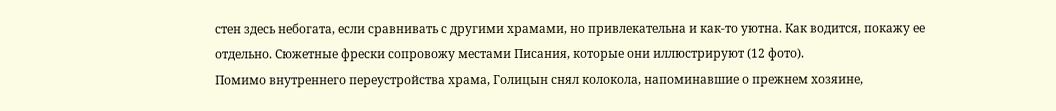стен здесь небогата, если сравнивать с другими храмами, но привлекательна и как-то уютна. Как водится, покажу ее отдельно. Сюжетные фрески сопровожу местами Писания, которые они иллюстрируют (12 фото).
Помимо внутреннего переустройства храма, Голицын снял колокола, напоминавшие о прежнем хозяине,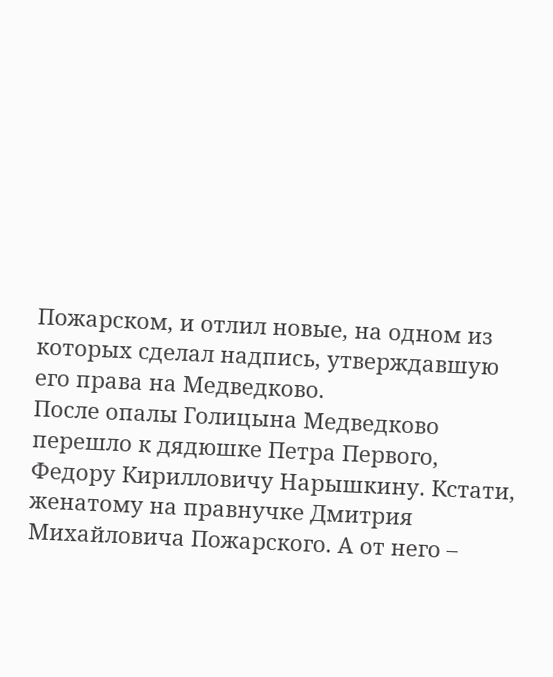Пожарском, и отлил новые, на одном из которых сделал надпись, утверждавшую его права на Медведково.
После опалы Голицына Медведково перешло к дядюшке Петра Первого, Федору Кирилловичу Нарышкину. Кстати, женатому на правнучке Дмитрия Михайловича Пожарского. А от него –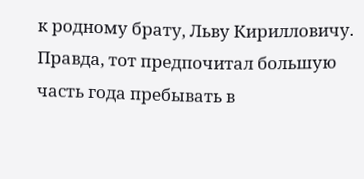к родному брату, Льву Кирилловичу. Правда, тот предпочитал большую часть года пребывать в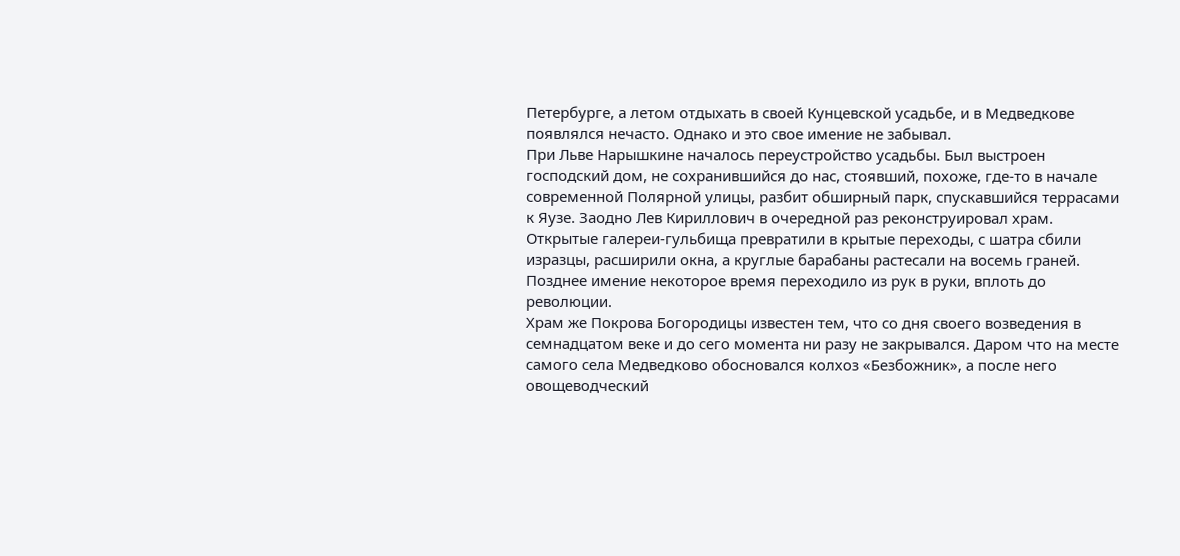Петербурге, а летом отдыхать в своей Кунцевской усадьбе, и в Медведкове появлялся нечасто. Однако и это свое имение не забывал.
При Льве Нарышкине началось переустройство усадьбы. Был выстроен господский дом, не сохранившийся до нас, стоявший, похоже, где-то в начале современной Полярной улицы, разбит обширный парк, спускавшийся террасами к Яузе. Заодно Лев Кириллович в очередной раз реконструировал храм. Открытые галереи-гульбища превратили в крытые переходы, с шатра сбили изразцы, расширили окна, а круглые барабаны растесали на восемь граней.
Позднее имение некоторое время переходило из рук в руки, вплоть до революции.
Храм же Покрова Богородицы известен тем, что со дня своего возведения в семнадцатом веке и до сего момента ни разу не закрывался. Даром что на месте самого села Медведково обосновался колхоз «Безбожник», а после него овощеводческий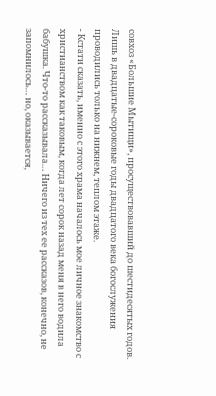совхоз «Большие Мытищи», просуществовавший до шестидесятых годов.
Лишь в двадцатые-сороковые годы двадцатого века богослужения проводились только на нижнем, теплом этаже.
- Кстати сказать, именно с этого храма началось мое личное знакомство с христианством как таковым, когда лет сорок назад меня в него водила бабушка. Что-то рассказывала… Ничего из тех ее рассказов, конечно, не запомнилось… но, оказывается,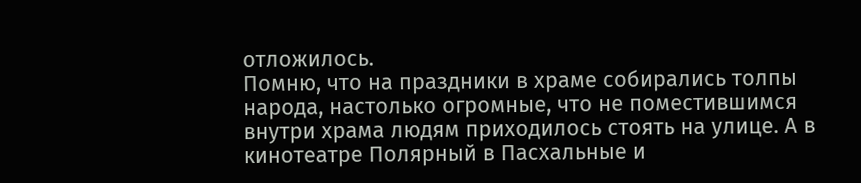отложилось.
Помню, что на праздники в храме собирались толпы народа, настолько огромные, что не поместившимся внутри храма людям приходилось стоять на улице. А в кинотеатре Полярный в Пасхальные и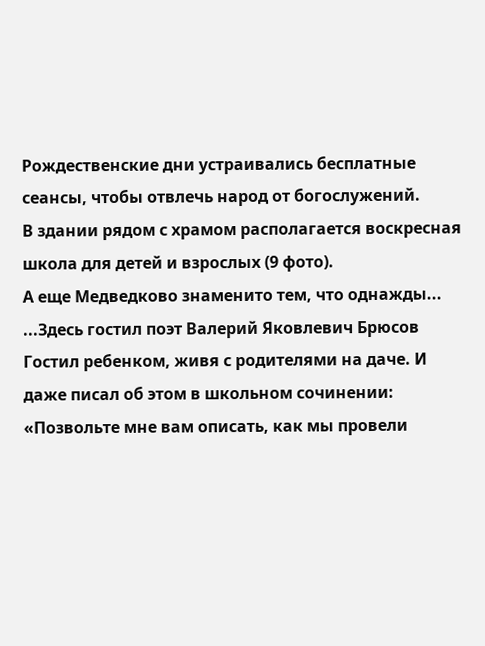Рождественские дни устраивались бесплатные сеансы, чтобы отвлечь народ от богослужений.
В здании рядом с храмом располагается воскресная школа для детей и взрослых (9 фото).
А еще Медведково знаменито тем, что однажды...
...Здесь гостил поэт Валерий Яковлевич Брюсов
Гостил ребенком, живя с родителями на даче. И даже писал об этом в школьном сочинении:
«Позвольте мне вам описать, как мы провели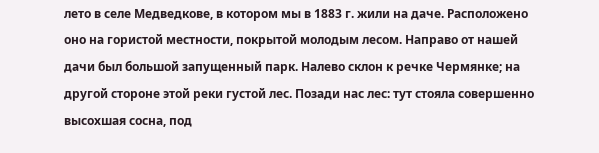лето в селе Медведкове, в котором мы в 1883 г. жили на даче. Расположено оно на гористой местности, покрытой молодым лесом. Направо от нашей дачи был большой запущенный парк. Налево склон к речке Чермянке; на другой стороне этой реки густой лес. Позади нас лес: тут стояла совершенно высохшая сосна, под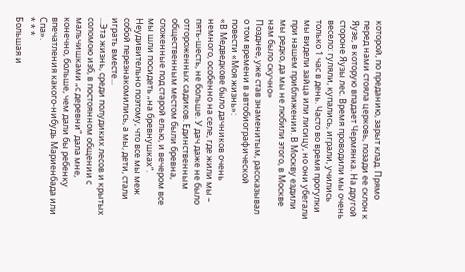которой, по преданию, зарыт клад. Прямо перед нами стояла церковь, позади ее склон к Яузе, в которую впадает Чермянка. На другой стороне Яузы лес. Время проводили мы очень весело: гуляли, купались, играли, учились только 1 час в день. Часто во время прогулки мы видели зайца или лисицу, но они убегали при нашем приближении. В Москву ездили мы редко, да мы не любили этого, в Москве нам было скучно»
Позднее, уже став знаменитым, рассказывал о том времени в автобиографической повести «Моя жизнь»:
«В Медведкове было дачников очень немного, особенно на селе, где жили мы – пять-шесть, не больше. У дач даже не было отгороженных садиков. Единственным общественным местом были бревна, сложенные под старой елью, и вечером все мы шли посидеть „на бревнушках“. Неудивительно поэтому, что все мы меж собой перезнакомились, а мы, дети, стали играть вместе...
...Эта жизнь, среди полудиких лесов и крытых соломою изб, в постоянном общении с мальчишками „с деревни“ дала мне, конечно, больше, чем дали бы ребенку впечатления какого-нибудь Мариенбада или Спа».
* * *
Большая и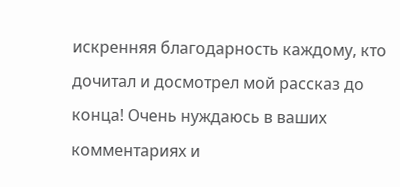искренняя благодарность каждому, кто дочитал и досмотрел мой рассказ до конца! Очень нуждаюсь в ваших комментариях и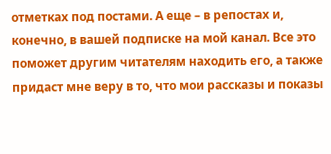отметках под постами. А еще – в репостах и, конечно, в вашей подписке на мой канал. Все это поможет другим читателям находить его, а также придаст мне веру в то, что мои рассказы и показы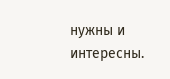нужны и интересны.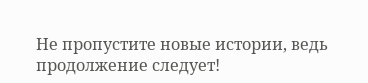Не пропустите новые истории, ведь продолжение следует!